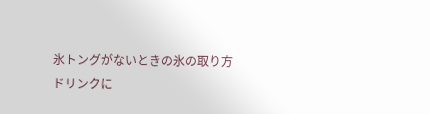氷トングがないときの氷の取り方
ドリンクに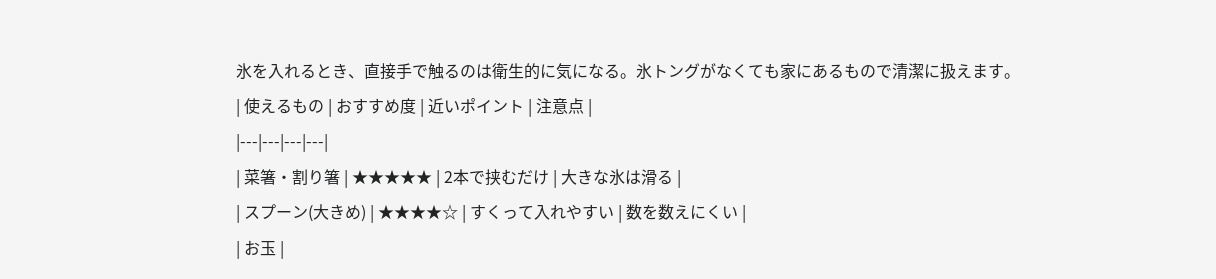氷を入れるとき、直接手で触るのは衛生的に気になる。氷トングがなくても家にあるもので清潔に扱えます。
| 使えるもの | おすすめ度 | 近いポイント | 注意点 |
|---|---|---|---|
| 菜箸・割り箸 | ★★★★★ | 2本で挟むだけ | 大きな氷は滑る |
| スプーン(大きめ) | ★★★★☆ | すくって入れやすい | 数を数えにくい |
| お玉 |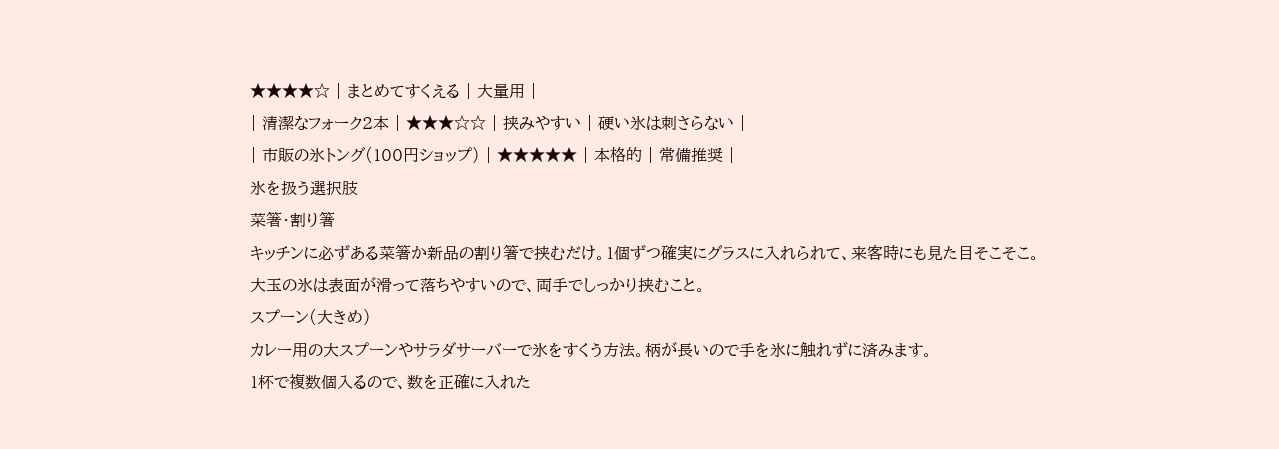★★★★☆ | まとめてすくえる | 大量用 |
| 清潔なフォーク2本 | ★★★☆☆ | 挟みやすい | 硬い氷は刺さらない |
| 市販の氷トング(100円ショップ) | ★★★★★ | 本格的 | 常備推奨 |
氷を扱う選択肢
菜箸・割り箸
キッチンに必ずある菜箸か新品の割り箸で挟むだけ。1個ずつ確実にグラスに入れられて、来客時にも見た目そこそこ。
大玉の氷は表面が滑って落ちやすいので、両手でしっかり挟むこと。
スプーン(大きめ)
カレー用の大スプーンやサラダサーバーで氷をすくう方法。柄が長いので手を氷に触れずに済みます。
1杯で複数個入るので、数を正確に入れた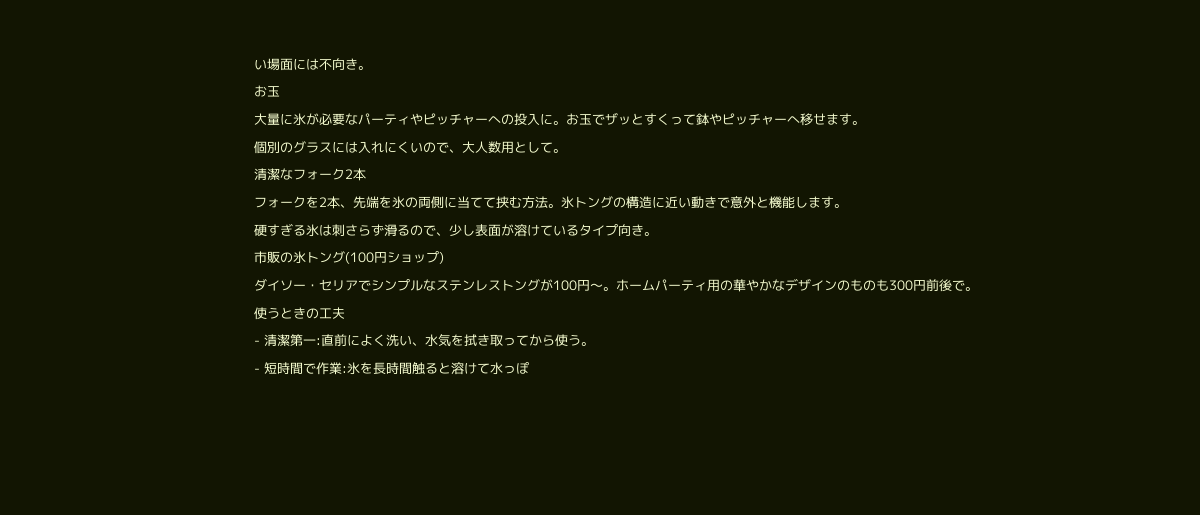い場面には不向き。
お玉
大量に氷が必要なパーティやピッチャーへの投入に。お玉でザッとすくって鉢やピッチャーへ移せます。
個別のグラスには入れにくいので、大人数用として。
清潔なフォーク2本
フォークを2本、先端を氷の両側に当てて挟む方法。氷トングの構造に近い動きで意外と機能します。
硬すぎる氷は刺さらず滑るので、少し表面が溶けているタイプ向き。
市販の氷トング(100円ショップ)
ダイソー・セリアでシンプルなステンレストングが100円〜。ホームパーティ用の華やかなデザインのものも300円前後で。
使うときの工夫
- 清潔第一:直前によく洗い、水気を拭き取ってから使う。
- 短時間で作業:氷を長時間触ると溶けて水っぽ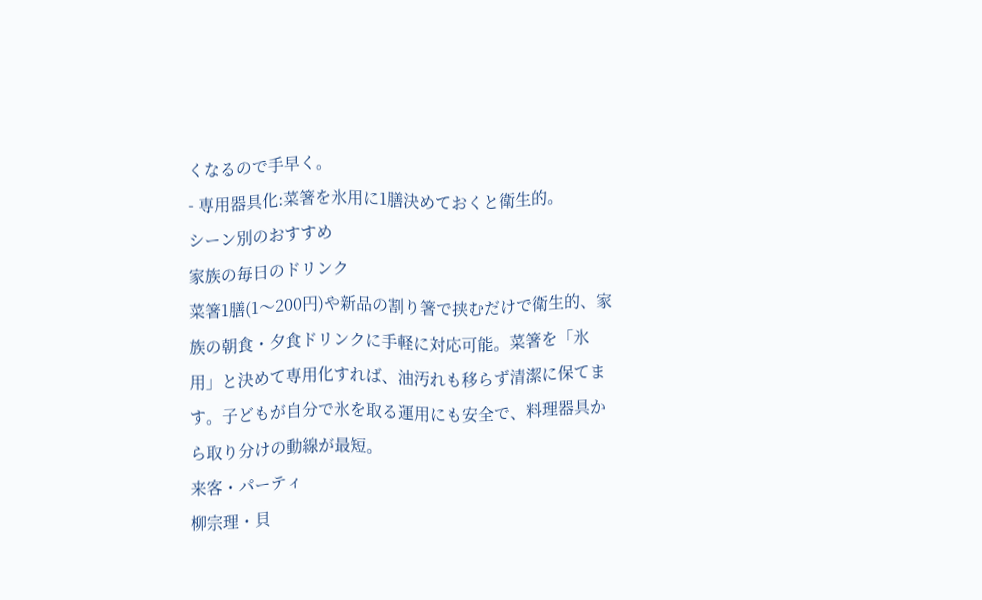くなるので手早く。
- 専用器具化:菜箸を氷用に1膳決めておくと衛生的。
シーン別のおすすめ
家族の毎日のドリンク
菜箸1膳(1〜200円)や新品の割り箸で挟むだけで衛生的、家族の朝食・夕食ドリンクに手軽に対応可能。菜箸を「氷用」と決めて専用化すれば、油汚れも移らず清潔に保てます。子どもが自分で氷を取る運用にも安全で、料理器具から取り分けの動線が最短。
来客・パーティ
柳宗理・貝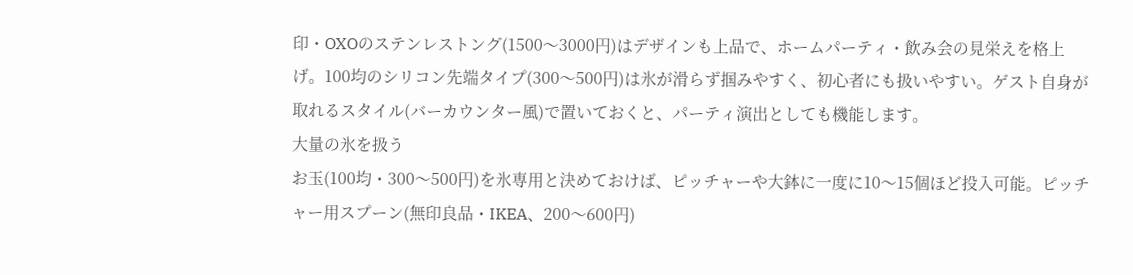印・OXOのステンレストング(1500〜3000円)はデザインも上品で、ホームパーティ・飲み会の見栄えを格上げ。100均のシリコン先端タイプ(300〜500円)は氷が滑らず掴みやすく、初心者にも扱いやすい。ゲスト自身が取れるスタイル(バーカウンター風)で置いておくと、パーティ演出としても機能します。
大量の氷を扱う
お玉(100均・300〜500円)を氷専用と決めておけば、ピッチャーや大鉢に一度に10〜15個ほど投入可能。ピッチャー用スプーン(無印良品・IKEA、200〜600円)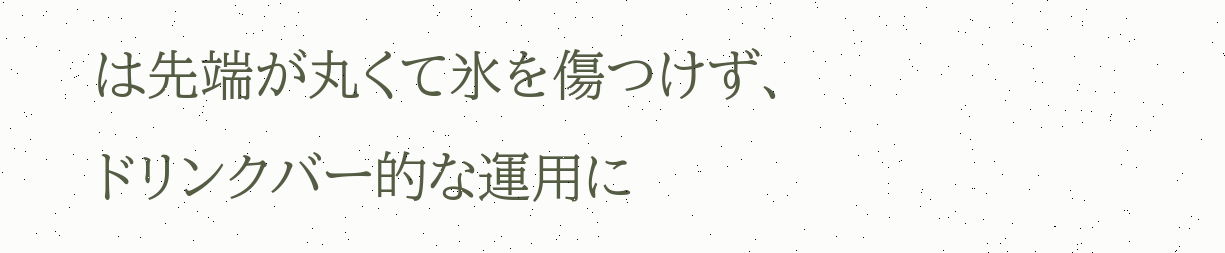は先端が丸くて氷を傷つけず、ドリンクバー的な運用に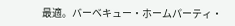最適。バーベキュー・ホームパーティ・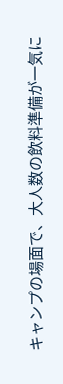キャンプの場面で、大人数の飲料準備が一気に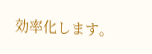効率化します。